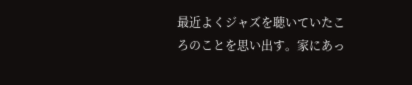最近よくジャズを聴いていたころのことを思い出す。家にあっ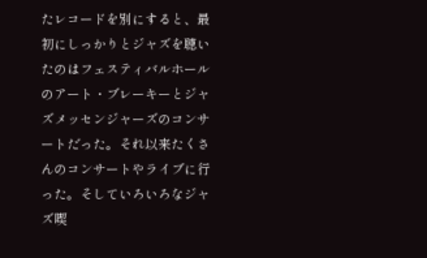たレコードを別にすると、最初にしっかりとジャズを聴いたのはフェスティバルホールのアート・ブレーキーとジャズメッセンジャーズのコンサートだった。それ以来たくさんのコンサートやライブに行った。そしていろいろなジャズ喫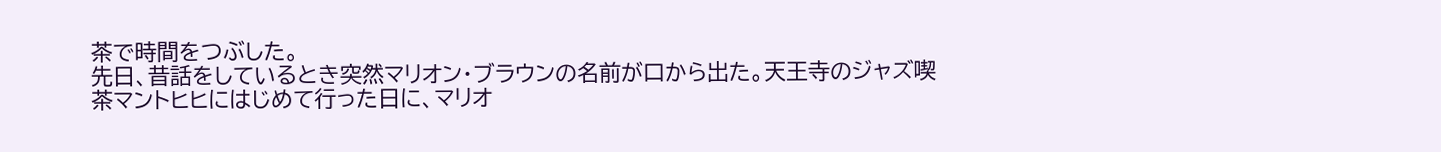茶で時間をつぶした。
先日、昔話をしているとき突然マリオン・ブラウンの名前が口から出た。天王寺のジャズ喫茶マントヒヒにはじめて行った日に、マリオ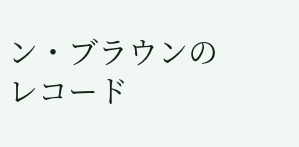ン・ブラウンのレコード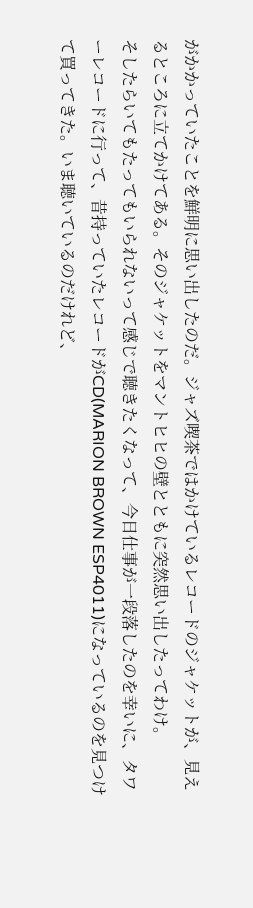がかかっていたことを鮮明に思い出したのだ。ジャズ喫茶ではかけているレコードのジャケットが、見えるところに立てかけてある。そのジャケットをマントヒヒの壁とともに突然思い出したってわけ。
そしたらいてもたってもいられないって感じで聴きたくなって、今日仕事が一段落したのを幸いに、タワーレコードに行って、昔持っていたレコードがCD(MARION BROWN ESP4011)になっているのを見つけて買ってきた。いま聴いているのだけれど、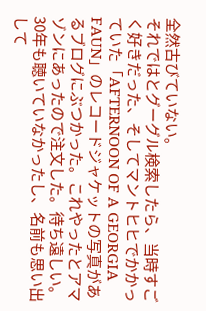全然古びていない。
それではとグーグル検索したら、当時すごく好きだった、そしてマントヒヒでかかっていた「AFTERNOON OF A GEORGIA FAUN」のレコードジャケットの写真があるブログにぶつかった。これやったとアマゾンにあったので注文した。待ち遠しい。30年も聴いていなかったし、名前も思い出して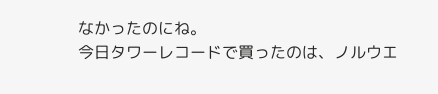なかったのにね。
今日タワーレコードで買ったのは、ノルウエ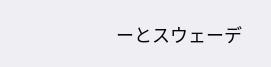ーとスウェーデ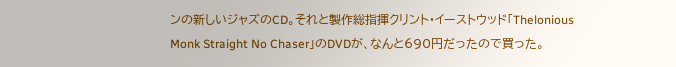ンの新しいジャズのCD。それと製作総指揮クリント・イーストウッド「Thelonious Monk Straight No Chaser」のDVDが、なんと690円だったので買った。